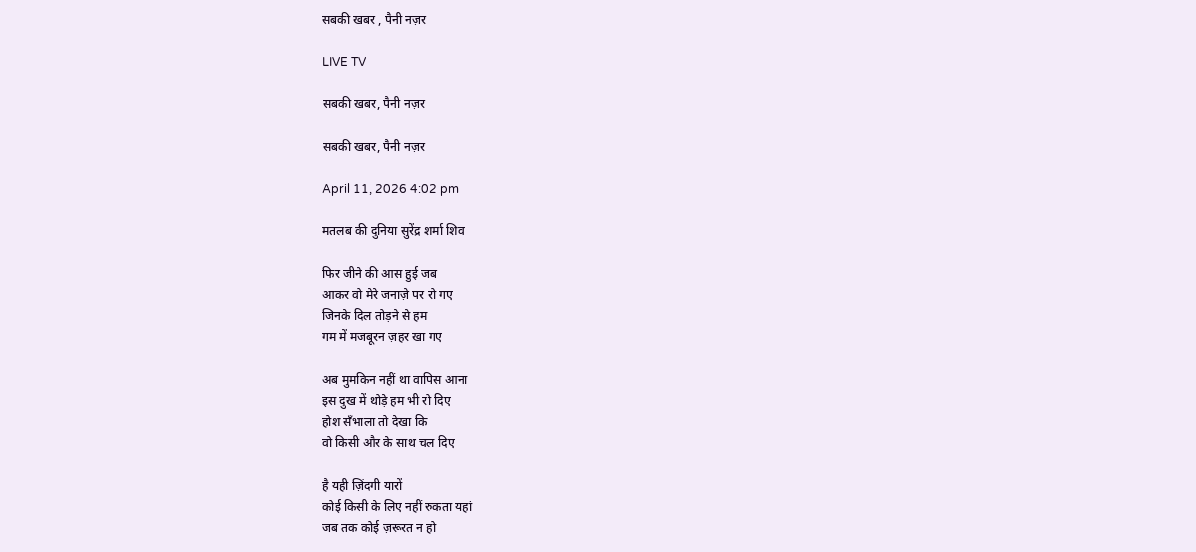सबकी खबर , पैनी नज़र

LIVE TV

सबकी खबर, पैनी नज़र

सबकी खबर, पैनी नज़र

April 11, 2026 4:02 pm

मतलब की दुनिया सुरेंद्र शर्मा शिव

फिर जीने की आस हुई जब
आकर वो मेरे जनाज़े पर रो गए
जिनके दिल तोड़ने से हम
गम में मजबूरन ज़हर खा गए

अब मुमकिन नहीं था वापिस आना
इस दुख में थोड़े हम भी रो दिए
होश सँभाला तो देखा कि
वो किसी और के साथ चल दिए

है यही ज़िंदगी यारों
कोई किसी के लिए नहीं रुकता यहां
जब तक कोई ज़रूरत न हो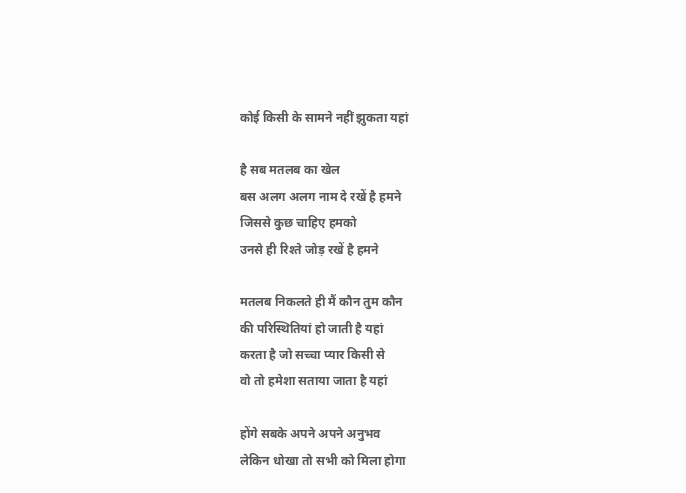कोई किसी के सामने नहीं झुकता यहां

है सब मतलब का खेल
बस अलग अलग नाम दे रखें है हमने
जिससे कुछ चाहिए हमको
उनसे ही रिश्ते जोड़ रखें है हमने

मतलब निकलते ही मैं कौन तुम कौन
की परिस्थितियां हो जाती है यहां
करता है जो सच्चा प्यार किसी से
वो तो हमेशा सताया जाता है यहां

होंगे सबके अपने अपने अनुभव
लेकिन धोखा तो सभी को मिला होगा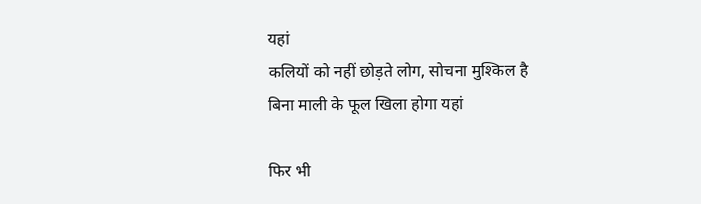यहां
कलियों को नहीं छोड़ते लोग, सोचना मुश्किल है
बिना माली के फूल खिला होगा यहां

फिर भी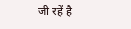जी रहें है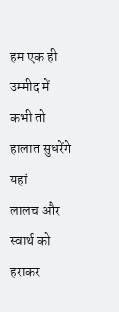हम एक ही उम्मीद में
कभी तो हालात सुधरेंगे यहां
लालच और स्वार्थ को हराकर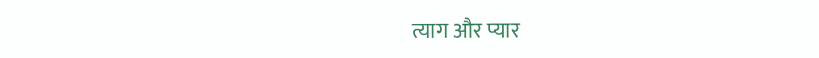त्याग और प्यार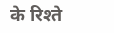के रिश्ते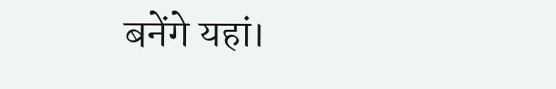बनेंगे यहां।